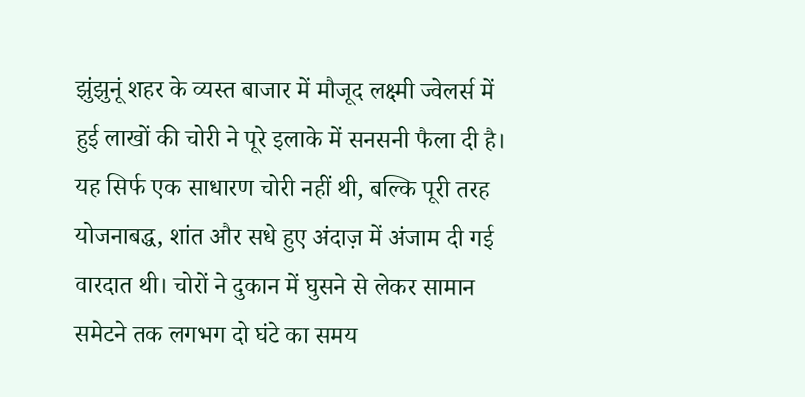झुंझुनूं शहर के व्यस्त बाजार में मौजूद लक्ष्मी ज्वेलर्स में हुई लाखों की चोरी ने पूरे इलाके में सनसनी फैला दी है। यह सिर्फ एक साधारण चोरी नहीं थी, बल्कि पूरी तरह योजनाबद्ध, शांत और सधे हुए अंदाज़ में अंजाम दी गई वारदात थी। चोरों ने दुकान में घुसने से लेकर सामान समेटने तक लगभग दो घंटे का समय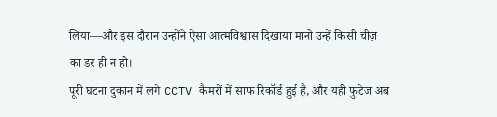लिया—और इस दौरान उन्होंने ऐसा आत्मविश्वास दिखाया मानो उन्हें किसी चीज़ का डर ही न हो।
पूरी घटना दुकान में लगे CCTV कैमरों में साफ रिकॉर्ड हुई है, और यही फुटेज अब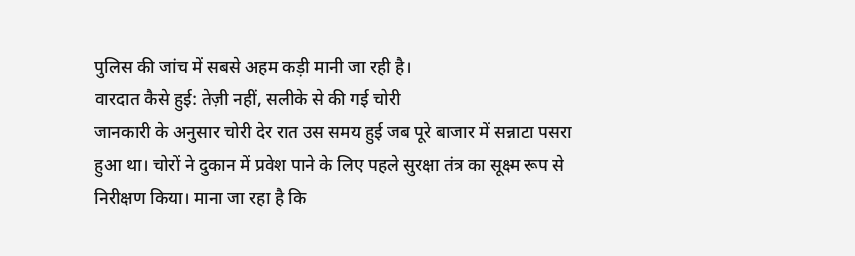पुलिस की जांच में सबसे अहम कड़ी मानी जा रही है।
वारदात कैसे हुई: तेज़ी नहीं, सलीके से की गई चोरी
जानकारी के अनुसार चोरी देर रात उस समय हुई जब पूरे बाजार में सन्नाटा पसरा हुआ था। चोरों ने दुकान में प्रवेश पाने के लिए पहले सुरक्षा तंत्र का सूक्ष्म रूप से निरीक्षण किया। माना जा रहा है कि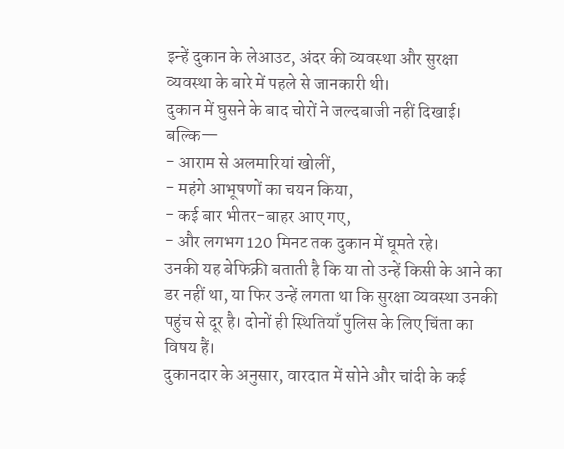इन्हें दुकान के लेआउट, अंदर की व्यवस्था और सुरक्षा व्यवस्था के बारे में पहले से जानकारी थी।
दुकान में घुसने के बाद चोरों ने जल्दबाजी नहीं दिखाई।
बल्कि—
- आराम से अलमारियां खोलीं,
- महंगे आभूषणों का चयन किया,
- कई बार भीतर-बाहर आए गए,
- और लगभग 120 मिनट तक दुकान में घूमते रहे।
उनकी यह बेफिक्री बताती है कि या तो उन्हें किसी के आने का डर नहीं था, या फिर उन्हें लगता था कि सुरक्षा व्यवस्था उनकी पहुंच से दूर है। दोनों ही स्थितियाँ पुलिस के लिए चिंता का विषय हैं।
दुकानदार के अनुसार, वारदात में सोने और चांदी के कई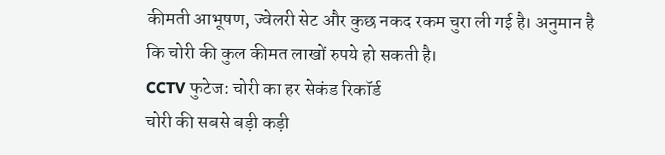कीमती आभूषण, ज्वेलरी सेट और कुछ नकद रकम चुरा ली गई है। अनुमान है कि चोरी की कुल कीमत लाखों रुपये हो सकती है।
CCTV फुटेज: चोरी का हर सेकंड रिकॉर्ड
चोरी की सबसे बड़ी कड़ी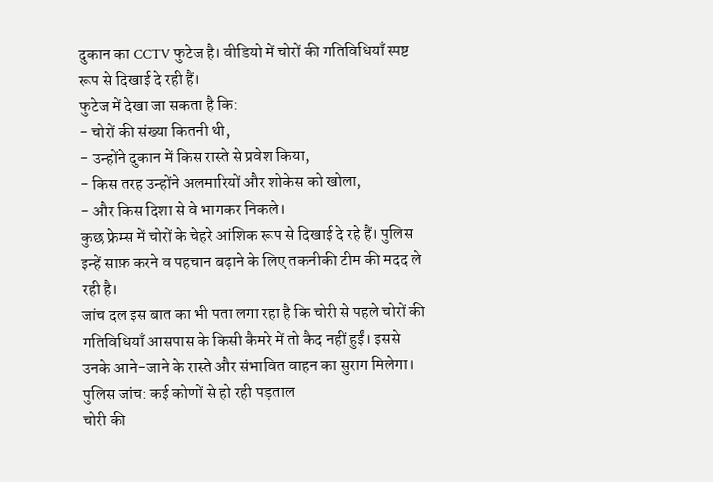दुकान का CCTV फुटेज है। वीडियो में चोरों की गतिविधियाँ स्पष्ट रूप से दिखाई दे रही हैं।
फुटेज में देखा जा सकता है कि:
- चोरों की संख्या कितनी थी,
- उन्होंने दुकान में किस रास्ते से प्रवेश किया,
- किस तरह उन्होंने अलमारियों और शोकेस को खोला,
- और किस दिशा से वे भागकर निकले।
कुछ फ्रेम्स में चोरों के चेहरे आंशिक रूप से दिखाई दे रहे हैं। पुलिस इन्हें साफ़ करने व पहचान बढ़ाने के लिए तकनीकी टीम की मदद ले रही है।
जांच दल इस बात का भी पता लगा रहा है कि चोरी से पहले चोरों की गतिविधियाँ आसपास के किसी कैमरे में तो कैद नहीं हुईं। इससे उनके आने-जाने के रास्ते और संभावित वाहन का सुराग मिलेगा।
पुलिस जांच: कई कोणों से हो रही पड़ताल
चोरी की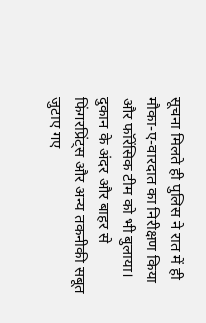सूचना मिलते ही पुलिस ने रात में ही मौका-ए-वारदात का निरीक्षण किया और फॉरेंसिक टीम को भी बुलाया। दुकान के अंदर और बाहर से फिंगरप्रिंट्स और अन्य तकनीकी सबूत जुटाए गए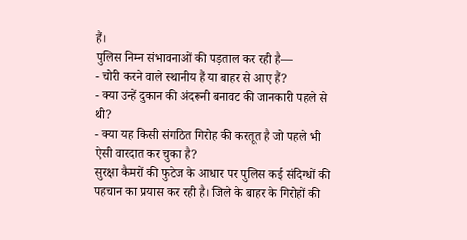हैं।
पुलिस निम्न संभावनाओं की पड़ताल कर रही है—
- चोरी करने वाले स्थानीय हैं या बाहर से आए हैं?
- क्या उन्हें दुकान की अंदरूनी बनावट की जानकारी पहले से थी?
- क्या यह किसी संगठित गिरोह की करतूत है जो पहले भी ऐसी वारदात कर चुका है?
सुरक्षा कैमरों की फुटेज के आधार पर पुलिस कई संदिग्धों की पहचान का प्रयास कर रही है। जिले के बाहर के गिरोहों की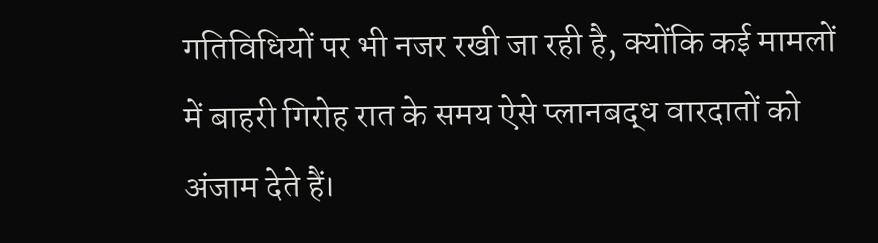गतिविधियों पर भी नजर रखी जा रही है, क्योंकि कई मामलों में बाहरी गिरोह रात के समय ऐसे प्लानबद्ध वारदातों को अंजाम देते हैं।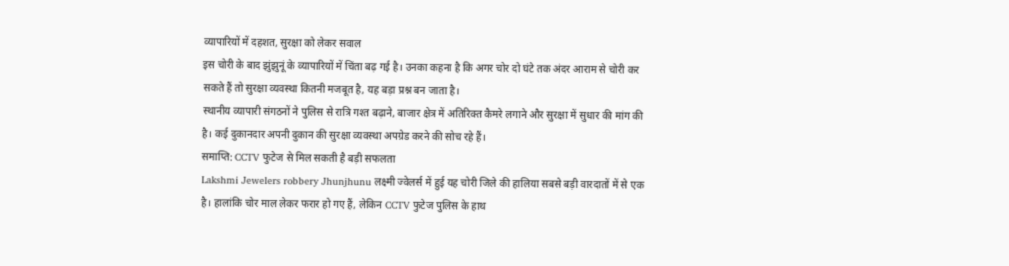व्यापारियों में दहशत, सुरक्षा को लेकर सवाल
इस चोरी के बाद झुंझुनूं के व्यापारियों में चिंता बढ़ गई है। उनका कहना है कि अगर चोर दो घंटे तक अंदर आराम से चोरी कर सकते हैं तो सुरक्षा व्यवस्था कितनी मजबूत है, यह बड़ा प्रश्न बन जाता है।
स्थानीय व्यापारी संगठनों ने पुलिस से रात्रि गश्त बढ़ाने, बाजार क्षेत्र में अतिरिक्त कैमरे लगाने और सुरक्षा में सुधार की मांग की है। कई दुकानदार अपनी दुकान की सुरक्षा व्यवस्था अपग्रेड करने की सोच रहे हैं।
समाप्ति: CCTV फुटेज से मिल सकती है बड़ी सफलता
Lakshmi Jewelers robbery Jhunjhunu लक्ष्मी ज्वेलर्स में हुई यह चोरी जिले की हालिया सबसे बड़ी वारदातों में से एक है। हालांकि चोर माल लेकर फरार हो गए हैं, लेकिन CCTV फुटेज पुलिस के हाथ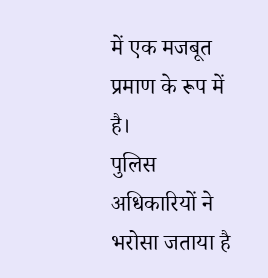में एक मजबूत प्रमाण के रूप में है।
पुलिस अधिकारियों ने भरोसा जताया है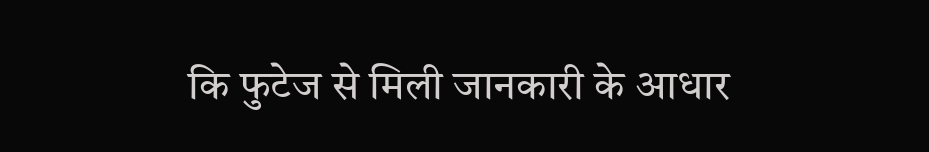कि फुटेज से मिली जानकारी के आधार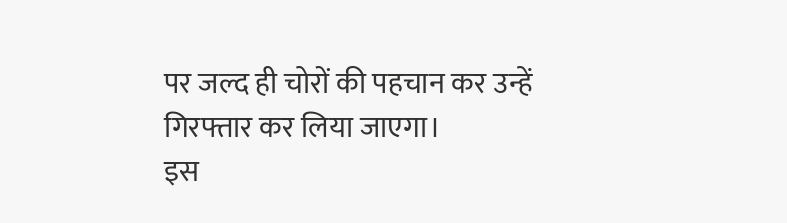पर जल्द ही चोरों की पहचान कर उन्हें गिरफ्तार कर लिया जाएगा।
इस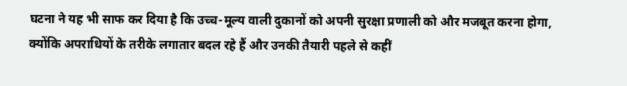घटना ने यह भी साफ कर दिया है कि उच्च-मूल्य वाली दुकानों को अपनी सुरक्षा प्रणाली को और मजबूत करना होगा, क्योंकि अपराधियों के तरीके लगातार बदल रहे हैं और उनकी तैयारी पहले से कहीं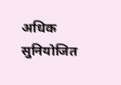अधिक सुनियोजित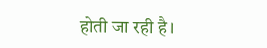होती जा रही है।